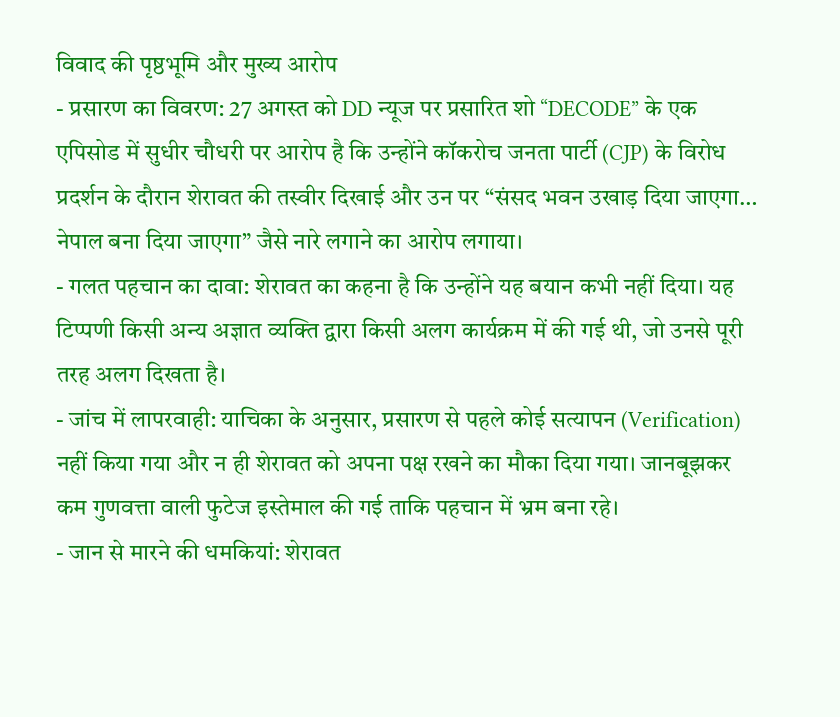विवाद की पृष्ठभूमि और मुख्य आरोप
- प्रसारण का विवरण: 27 अगस्त को DD न्यूज पर प्रसारित शो “DECODE” के एक एपिसोड में सुधीर चौधरी पर आरोप है कि उन्होंने कॉकरोच जनता पार्टी (CJP) के विरोध प्रदर्शन के दौरान शेरावत की तस्वीर दिखाई और उन पर “संसद भवन उखाड़ दिया जाएगा… नेपाल बना दिया जाएगा” जैसे नारे लगाने का आरोप लगाया।
- गलत पहचान का दावा: शेरावत का कहना है कि उन्होंने यह बयान कभी नहीं दिया। यह टिप्पणी किसी अन्य अज्ञात व्यक्ति द्वारा किसी अलग कार्यक्रम में की गई थी, जो उनसे पूरी तरह अलग दिखता है।
- जांच में लापरवाही: याचिका के अनुसार, प्रसारण से पहले कोई सत्यापन (Verification) नहीं किया गया और न ही शेरावत को अपना पक्ष रखने का मौका दिया गया। जानबूझकर कम गुणवत्ता वाली फुटेज इस्तेमाल की गई ताकि पहचान में भ्रम बना रहे।
- जान से मारने की धमकियां: शेरावत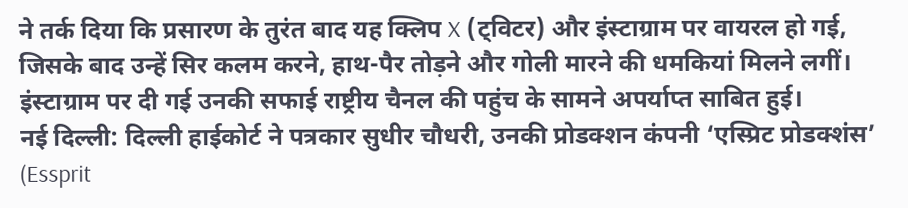ने तर्क दिया कि प्रसारण के तुरंत बाद यह क्लिप X (ट्विटर) और इंस्टाग्राम पर वायरल हो गई, जिसके बाद उन्हें सिर कलम करने, हाथ-पैर तोड़ने और गोली मारने की धमकियां मिलने लगीं। इंस्टाग्राम पर दी गई उनकी सफाई राष्ट्रीय चैनल की पहुंच के सामने अपर्याप्त साबित हुई।
नई दिल्ली: दिल्ली हाईकोर्ट ने पत्रकार सुधीर चौधरी, उनकी प्रोडक्शन कंपनी ‘एस्प्रिट प्रोडक्शंस’ (Essprit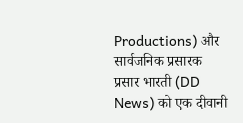Productions) और सार्वजनिक प्रसारक प्रसार भारती (DD News) को एक दीवानी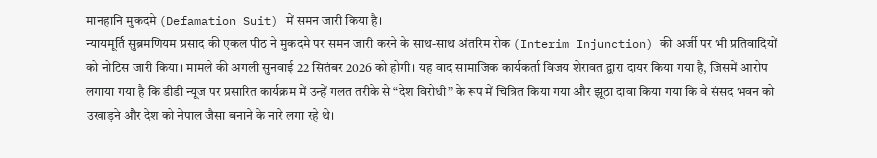मानहानि मुकदमे (Defamation Suit) में समन जारी किया है।
न्यायमूर्ति सुब्रमणियम प्रसाद की एकल पीठ ने मुकदमे पर समन जारी करने के साथ-साथ अंतरिम रोक (Interim Injunction) की अर्जी पर भी प्रतिवादियों को नोटिस जारी किया। मामले की अगली सुनवाई 22 सितंबर 2026 को होगी। यह वाद सामाजिक कार्यकर्ता विजय शेरावत द्वारा दायर किया गया है, जिसमें आरोप लगाया गया है कि डीडी न्यूज पर प्रसारित कार्यक्रम में उन्हें गलत तरीके से “देश विरोधी” के रूप में चित्रित किया गया और झूठा दावा किया गया कि वे संसद भवन को उखाड़ने और देश को नेपाल जैसा बनाने के नारे लगा रहे थे।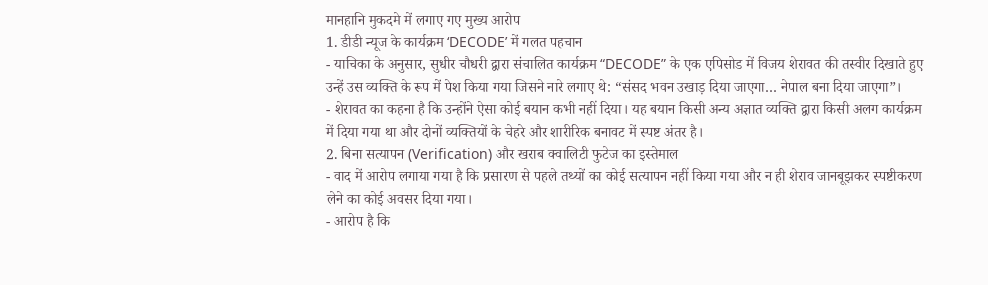मानहानि मुकदमे में लगाए गए मुख्य आरोप
1. डीडी न्यूज के कार्यक्रम ‘DECODE’ में गलत पहचान
- याचिका के अनुसार, सुधीर चौधरी द्वारा संचालित कार्यक्रम “DECODE” के एक एपिसोड में विजय शेरावत की तस्वीर दिखाते हुए उन्हें उस व्यक्ति के रूप में पेश किया गया जिसने नारे लगाए थे: “संसद भवन उखाड़ दिया जाएगा… नेपाल बना दिया जाएगा”।
- शेरावत का कहना है कि उन्होंने ऐसा कोई बयान कभी नहीं दिया। यह बयान किसी अन्य अज्ञात व्यक्ति द्वारा किसी अलग कार्यक्रम में दिया गया था और दोनों व्यक्तियों के चेहरे और शारीरिक बनावट में स्पष्ट अंतर है।
2. बिना सत्यापन (Verification) और खराब क्वालिटी फुटेज का इस्तेमाल
- वाद में आरोप लगाया गया है कि प्रसारण से पहले तथ्यों का कोई सत्यापन नहीं किया गया और न ही शेराव जानबूझकर स्पष्टीकरण लेने का कोई अवसर दिया गया।
- आरोप है कि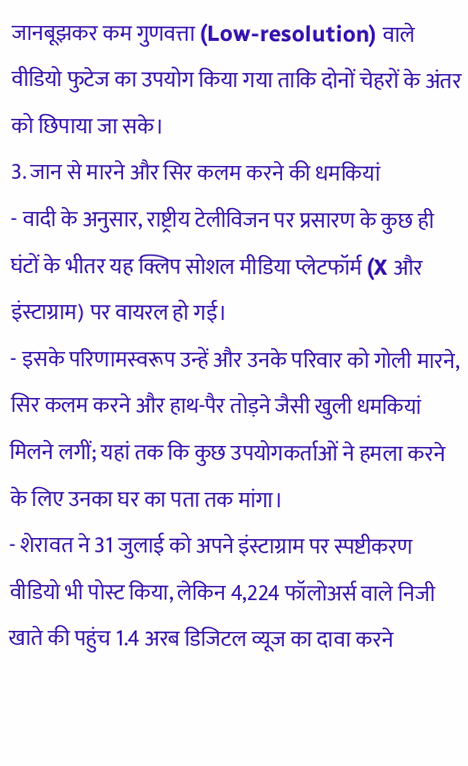जानबूझकर कम गुणवत्ता (Low-resolution) वाले वीडियो फुटेज का उपयोग किया गया ताकि दोनों चेहरों के अंतर को छिपाया जा सके।
3. जान से मारने और सिर कलम करने की धमकियां
- वादी के अनुसार, राष्ट्रीय टेलीविजन पर प्रसारण के कुछ ही घंटों के भीतर यह क्लिप सोशल मीडिया प्लेटफॉर्म (X और इंस्टाग्राम) पर वायरल हो गई।
- इसके परिणामस्वरूप उन्हें और उनके परिवार को गोली मारने, सिर कलम करने और हाथ-पैर तोड़ने जैसी खुली धमकियां मिलने लगीं; यहां तक कि कुछ उपयोगकर्ताओं ने हमला करने के लिए उनका घर का पता तक मांगा।
- शेरावत ने 31 जुलाई को अपने इंस्टाग्राम पर स्पष्टीकरण वीडियो भी पोस्ट किया, लेकिन 4,224 फॉलोअर्स वाले निजी खाते की पहुंच 1.4 अरब डिजिटल व्यूज का दावा करने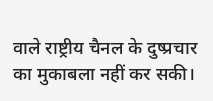वाले राष्ट्रीय चैनल के दुष्प्रचार का मुकाबला नहीं कर सकी।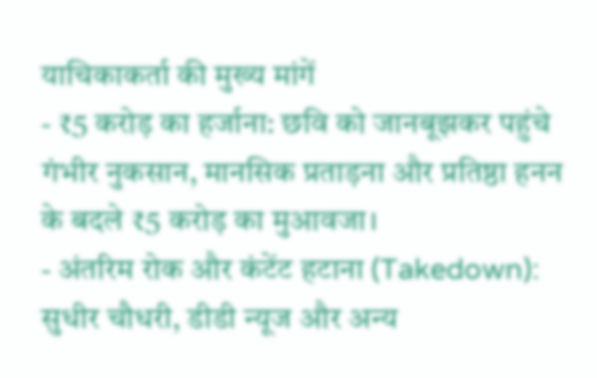याचिकाकर्ता की मुख्य मांगें
- ₹5 करोड़ का हर्जाना: छवि को जानबूझकर पहुंचे गंभीर नुकसान, मानसिक प्रताड़ना और प्रतिष्ठा हनन के बदले ₹5 करोड़ का मुआवजा।
- अंतरिम रोक और कंटेंट हटाना (Takedown): सुधीर चौधरी, डीडी न्यूज और अन्य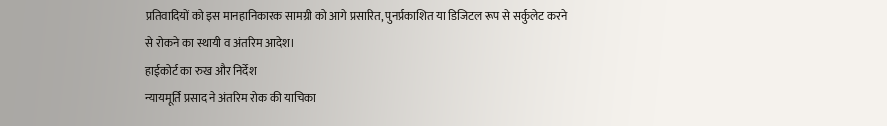प्रतिवादियों को इस मानहानिकारक सामग्री को आगे प्रसारित, पुनर्प्रकाशित या डिजिटल रूप से सर्कुलेट करने से रोकने का स्थायी व अंतरिम आदेश।
हाईकोर्ट का रुख और निर्देश
न्यायमूर्ति प्रसाद ने अंतरिम रोक की याचिका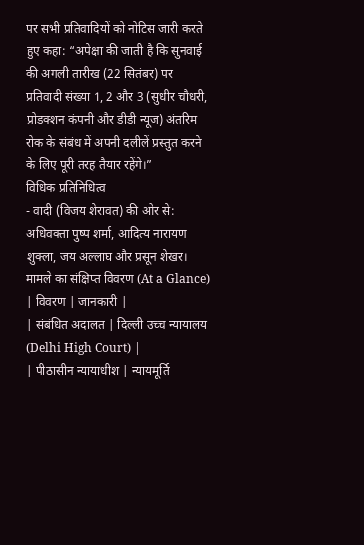पर सभी प्रतिवादियों को नोटिस जारी करते हुए कहा: “अपेक्षा की जाती है कि सुनवाई की अगली तारीख (22 सितंबर) पर प्रतिवादी संख्या 1, 2 और 3 (सुधीर चौधरी, प्रोडक्शन कंपनी और डीडी न्यूज) अंतरिम रोक के संबंध में अपनी दलीलें प्रस्तुत करने के लिए पूरी तरह तैयार रहेंगे।”
विधिक प्रतिनिधित्व
- वादी (विजय शेरावत) की ओर से: अधिवक्ता पुष्प शर्मा, आदित्य नारायण शुक्ला, जय अल्लाघ और प्रसून शेखर।
मामले का संक्षिप्त विवरण (At a Glance)
| विवरण | जानकारी |
| संबंधित अदालत | दिल्ली उच्च न्यायालय (Delhi High Court) |
| पीठासीन न्यायाधीश | न्यायमूर्ति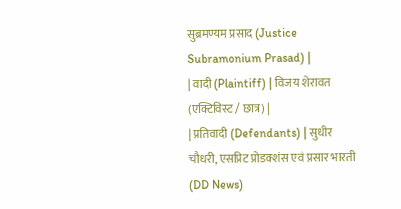सुब्रमण्यम प्रसाद (Justice Subramonium Prasad) |
| वादी (Plaintiff) | विजय शेरावत (एक्टिविस्ट / छात्र) |
| प्रतिवादी (Defendants) | सुधीर चौधरी, एसप्रिट प्रोडक्शंस एवं प्रसार भारती (DD News)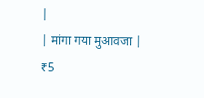|
| मांगा गया मुआवजा | ₹5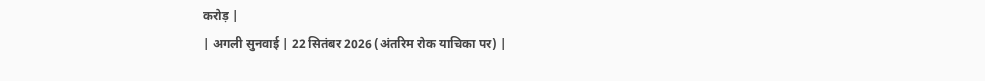करोड़ |
| अगली सुनवाई | 22 सितंबर 2026 (अंतरिम रोक याचिका पर) |